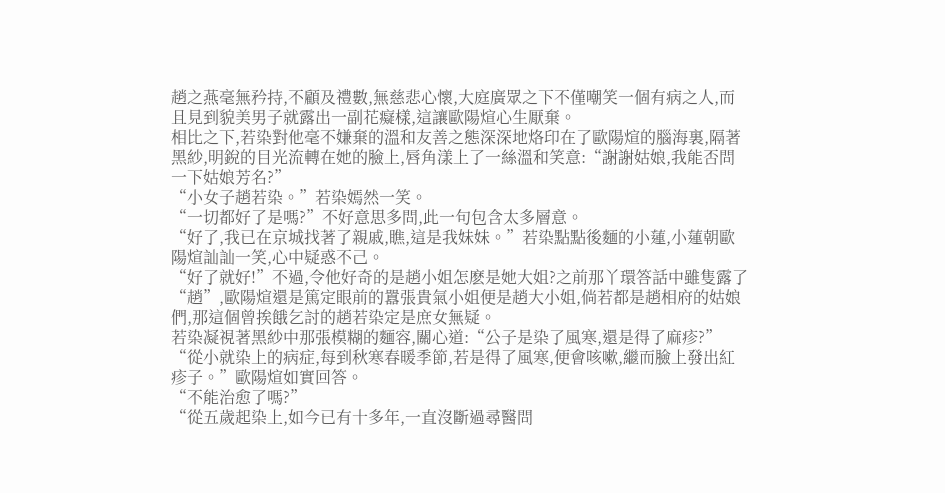趙之燕毫無矜持,不顧及禮數,無慈悲心懷,大庭廣眾之下不僅嘲笑一個有病之人,而且見到貌美男子就露出一副花癡樣,這讓歐陽煊心生厭棄。
相比之下,若染對他毫不嫌棄的溫和友善之態深深地烙印在了歐陽煊的腦海裏,隔著黑紗,明銳的目光流轉在她的臉上,唇角漾上了一絲溫和笑意:“謝謝姑娘,我能否問一下姑娘芳名?”
“小女子趙若染。”若染嫣然一笑。
“一切都好了是嗎?”不好意思多問,此一句包含太多層意。
“好了,我已在京城找著了親戚,瞧,這是我妹妹。”若染點點後麵的小蓮,小蓮朝歐陽煊訕訕一笑,心中疑惑不己。
“好了就好!”不過,令他好奇的是趙小姐怎麽是她大姐?之前那丫環答話中雖隻露了“趙”,歐陽煊還是篤定眼前的囂張貴氣小姐便是趙大小姐,倘若都是趙相府的姑娘們,那這個曾挨餓乞討的趙若染定是庶女無疑。
若染凝視著黑紗中那張模糊的麵容,關心道:“公子是染了風寒,還是得了麻疹?”
“從小就染上的病症,每到秋寒春暖季節,若是得了風寒,便會咳嗽,繼而臉上發出紅疹子。”歐陽煊如實回答。
“不能治愈了嗎?”
“從五歲起染上,如今已有十多年,一直沒斷過尋醫問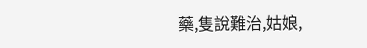藥,隻說難治,姑娘,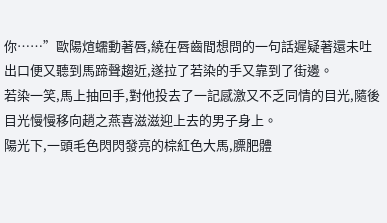你……”歐陽煊蠕動著唇,繞在唇齒間想問的一句話遲疑著還未吐出口便又聽到馬蹄聲趨近,遂拉了若染的手又靠到了街邊。
若染一笑,馬上抽回手,對他投去了一記感激又不乏同情的目光,隨後目光慢慢移向趙之燕喜滋滋迎上去的男子身上。
陽光下,一頭毛色閃閃發亮的棕紅色大馬,膘肥體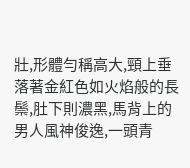壯,形體勻稱高大,頸上垂落著金紅色如火焰般的長鬃,肚下則濃黑,馬背上的男人風神俊逸,一頭青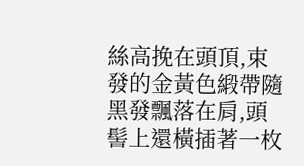絲高挽在頭頂,束發的金黃色緞帶隨黑發飄落在肩,頭髻上還橫插著一枚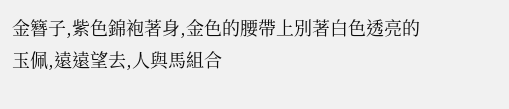金簪子,紫色錦袍著身,金色的腰帶上別著白色透亮的玉佩,遠遠望去,人與馬組合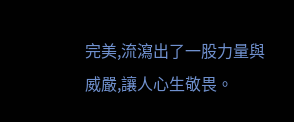完美,流瀉出了一股力量與威嚴,讓人心生敬畏。